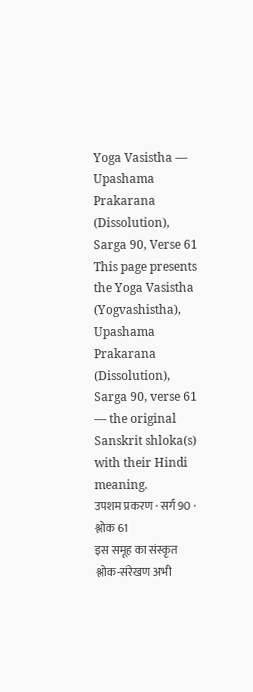Yoga Vasistha — Upashama Prakarana (Dissolution), Sarga 90, Verse 61
This page presents the Yoga Vasistha (Yogvashistha), Upashama Prakarana (Dissolution), Sarga 90, verse 61 — the original Sanskrit shloka(s) with their Hindi meaning.
उपशम प्रकरण · सर्ग 90 · श्लोक 61
इस समूह का संस्कृत श्लोक-संरेखण अभी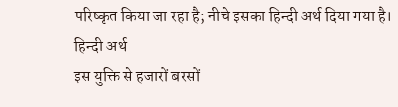परिष्कृत किया जा रहा है; नीचे इसका हिन्दी अर्थ दिया गया है।
हिन्दी अर्थ
इस युक्ति से हजारों बरसों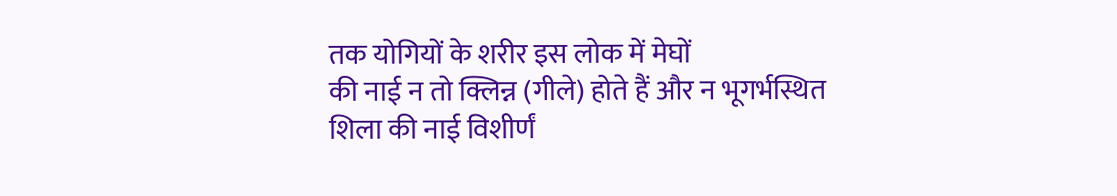तक योगियों के शरीर इस लोक में मेघों
की नाई न तो क्लिन्न (गीले) होते हैं और न भूगर्भस्थित शिला की नाई विशीर्णं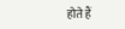होते हैं